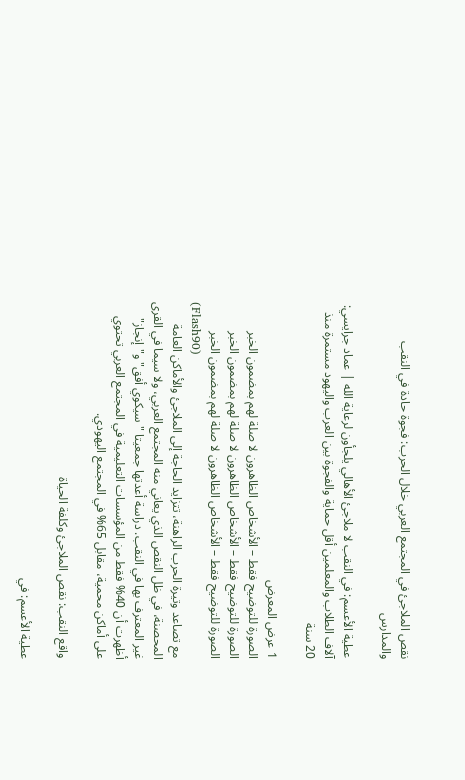نقص الملاجئ في المجتمع العربي خلال الحرب: فجوة حادة في النقب والمدارس

عطية الأعسم: في النقب لا ملاجئ الأهالي يلجأون لرعاية الله | عماد جرايسي: آلاف الطلاب والمعلمين أقل حماية والفجوة بين العرب واليهود مستمرة منذ 20 سنة

1 عرض المعرض
الصورة للتوضيح فقط – الأشخاص الظاهرون لا صلة لهم بمضمون الخبر
الصورة للتوضيح فقط – الأشخاص الظاهرون لا صلة لهم بمضمون الخبر
الصورة للتوضيح فقط – الأشخاص الظاهرون لا صلة لهم بمضمون الخبر
(Flash90)
مع تصاعد وتيرة الحرب الراهنة، تتزايد الحاجة إلى الملاجئ والأماكن العامة المحصنة، في ظل النقص الذي يعاني منه المجتمع العربي، ولا سيما في القرى غير المعترف بها في النقب. دراسة أعدتها جمعيتا "سيكوي أفق" و"إنجاز" أظهرت أن 40% فقط من المؤسسات التعليمية في المجتمع العربي تحتوي على أماكن محمية، مقابل 65% في المجتمع اليهودي.

واقع النقب: نقص الملاجئ وكلفة الحياة

عطية الأعسم: في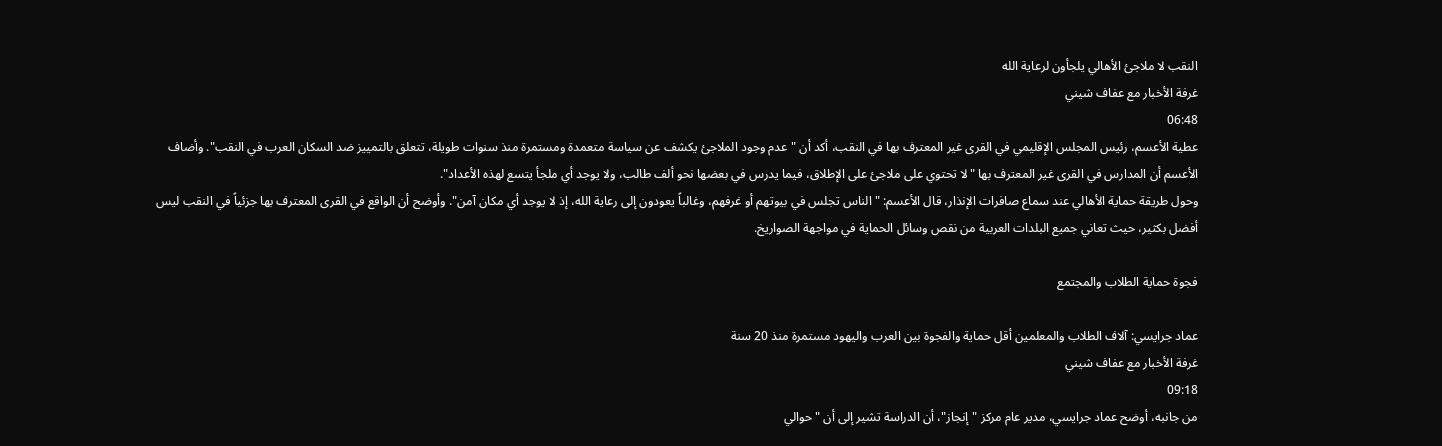النقب لا ملاجئ الأهالي يلجأون لرعاية الله
غرفة الأخبار مع عفاف شيني
06:48
عطية الأعسم، رئيس المجلس الإقليمي في القرى غير المعترف بها في النقب، أكد أن "عدم وجود الملاجئ يكشف عن سياسة متعمدة ومستمرة منذ سنوات طويلة، تتعلق بالتمييز ضد السكان العرب في النقب". وأضاف الأعسم أن المدارس في القرى غير المعترف بها "لا تحتوي على ملاجئ على الإطلاق، فيما يدرس في بعضها نحو ألف طالب، ولا يوجد أي ملجأ يتسع لهذه الأعداد".
وحول طريقة حماية الأهالي عند سماع صافرات الإنذار، قال الأعسم: "الناس تجلس في بيوتهم أو غرفهم، وغالباً يعودون إلى رعاية الله، إذ لا يوجد أي مكان آمن". وأوضح أن الواقع في القرى المعترف بها جزئياً في النقب ليس أفضل بكثير، حيث تعاني جميع البلدات العربية من نقص وسائل الحماية في مواجهة الصواريخ.

فجوة حماية الطلاب والمجتمع

عماد جرايسي: آلاف الطلاب والمعلمين أقل حماية والفجوة بين العرب واليهود مستمرة منذ 20 سنة
غرفة الأخبار مع عفاف شيني
09:18
من جانبه، أوضح عماد جرايسي، مدير عام مركز "إنجاز"، أن الدراسة تشير إلى أن "حوالي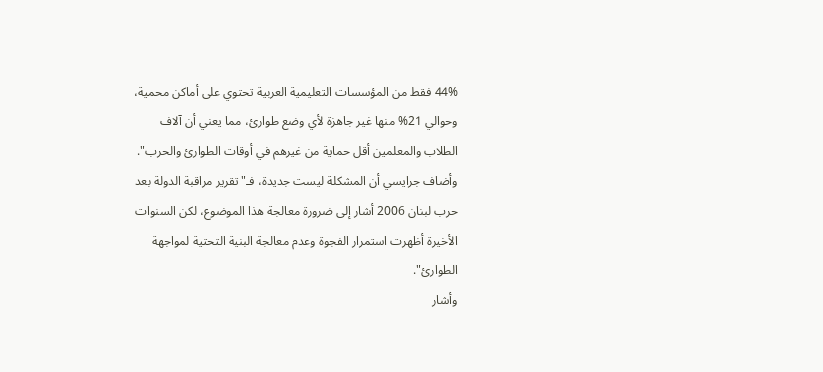44% فقط من المؤسسات التعليمية العربية تحتوي على أماكن محمية، وحوالي 21% منها غير جاهزة لأي وضع طوارئ، مما يعني أن آلاف الطلاب والمعلمين أقل حماية من غيرهم في أوقات الطوارئ والحرب".
وأضاف جرايسي أن المشكلة ليست جديدة، فـ"تقرير مراقبة الدولة بعد حرب لبنان 2006 أشار إلى ضرورة معالجة هذا الموضوع، لكن السنوات الأخيرة أظهرت استمرار الفجوة وعدم معالجة البنية التحتية لمواجهة الطوارئ".
وأشار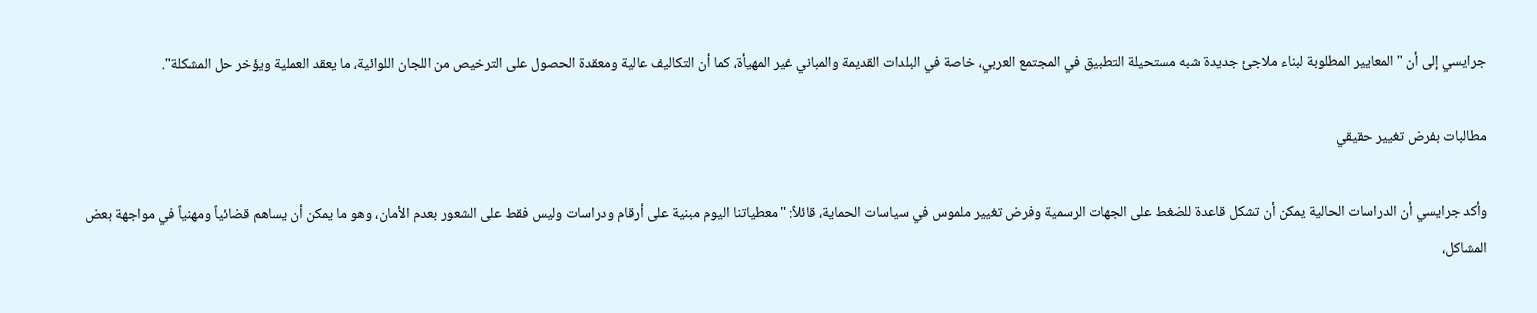جرايسي إلى أن "المعايير المطلوبة لبناء ملاجئ جديدة شبه مستحيلة التطبيق في المجتمع العربي، خاصة في البلدات القديمة والمباني غير المهيأة، كما أن التكاليف عالية ومعقدة الحصول على الترخيص من اللجان اللوائية، ما يعقد العملية ويؤخر حل المشكلة".

مطالبات بفرض تغيير حقيقي

وأكد جرايسي أن الدراسات الحالية يمكن أن تشكل قاعدة للضغط على الجهات الرسمية وفرض تغيير ملموس في سياسات الحماية، قائلاً: "معطياتنا اليوم مبنية على أرقام ودراسات وليس فقط على الشعور بعدم الأمان، وهو ما يمكن أن يساهم قضائياً ومهنياً في مواجهة بعض المشاكل،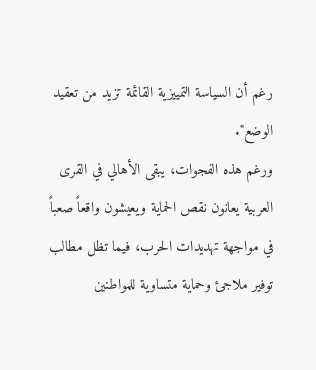رغم أن السياسة التمييزية القائمة تزيد من تعقيد الوضع".
ورغم هذه الفجوات، يبقى الأهالي في القرى العربية يعانون نقص الحماية ويعيشون واقعاً صعباً في مواجهة تهديدات الحرب، فيما تظل مطالب توفير ملاجئ وحماية متساوية للمواطنين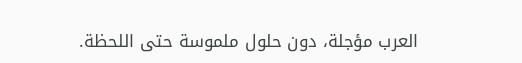العرب مؤجلة، دون حلول ملموسة حتى اللحظة.